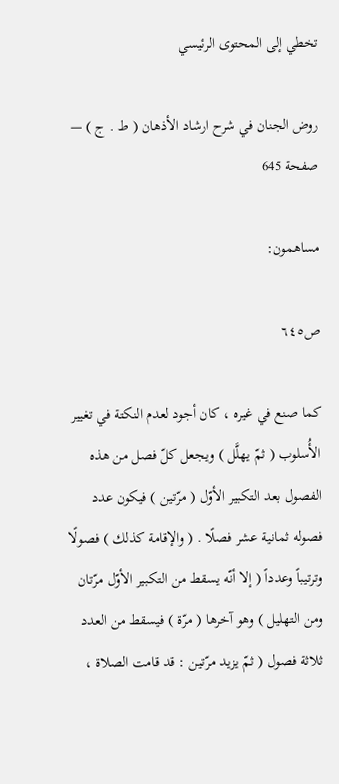تخطي إلى المحتوى الرئيسي

روض الجنان في شرح ارشاد الأذهان ( ط . ج ) — صفحة 645

مساهمون:

ص٦٤٥

كما صنع في غيره ، كان أجود لعدم النكتة في تغيير الأُسلوب ( ثمّ يهلَّل ) ويجعل كلّ فصل من هذه الفصول بعد التكبير الأوّل ( مرّتين ) فيكون عدد فصوله ثمانية عشر فصلًا . ( والإقامة كذلك ) فصولًا وترتيباً وعدداً ( إلا أنّه يسقط من التكبير الأوّل مرّتان ومن التهليل ) وهو آخرها ( مرّة ) فيسقط من العدد ثلاثة فصول ( ثمّ يزيد مرّتين : قد قامت الصلاة ،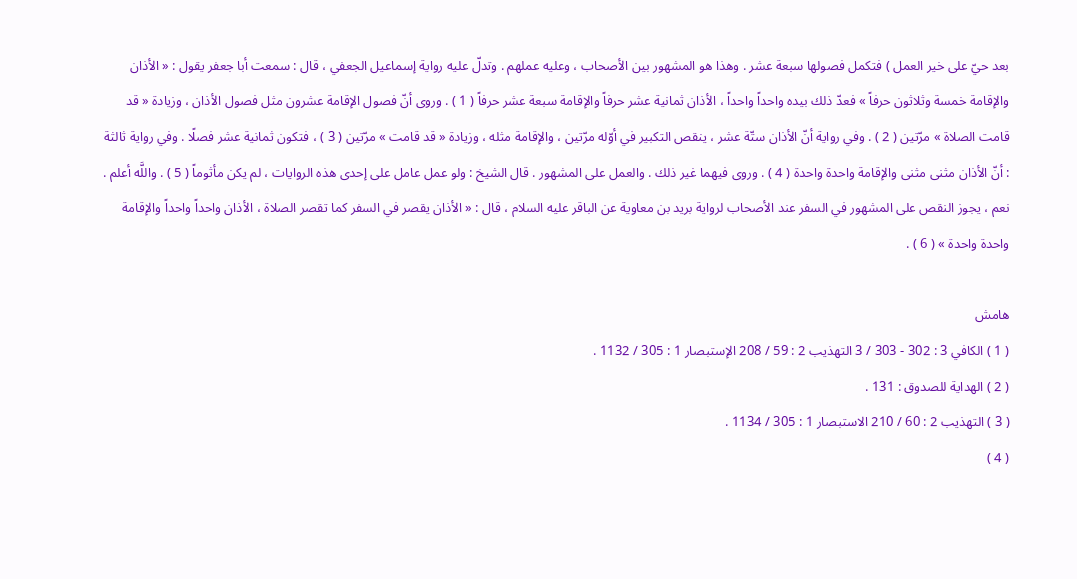بعد حيّ على خير العمل ) فتكمل فصولها سبعة عشر . وهذا هو المشهور بين الأصحاب ، وعليه عملهم . وتدلّ عليه رواية إسماعيل الجعفي ، قال : سمعت أبا جعفر يقول : « الأذان والإقامة خمسة وثلاثون حرفاً » فعدّ ذلك بيده واحداً واحداً ، الأذان ثمانية عشر حرفاً والإقامة سبعة عشر حرفاً ( 1 ) . وروى أنّ فصول الإقامة عشرون مثل فصول الأذان ، وزيادة « قد قامت الصلاة » مرّتين ( 2 ) . وفي رواية أنّ الأذان ستّة عشر ، ينقص التكبير في أوّله مرّتين ، والإقامة مثله ، وزيادة « قد قامت » مرّتين ( 3 ) ، فتكون ثمانية عشر فصلًا . وفي رواية ثالثة : أنّ الأذان مثنى مثنى والإقامة واحدة واحدة ( 4 ) . وروى فيهما غير ذلك . والعمل على المشهور . قال الشيخ : ولو عمل عامل على إحدى هذه الروايات ، لم يكن مأثوماً ( 5 ) . واللَّه أعلم . نعم ، يجوز النقص على المشهور في السفر عند الأصحاب لرواية بريد بن معاوية عن الباقر عليه السلام ، قال : « الأذان يقصر في السفر كما تقصر الصلاة ، الأذان واحداً واحداً والإقامة واحدة واحدة » ( 6 ) .

هامش
( 1 ) الكافي 3 : 302 - 303 / 3 التهذيب 2 : 59 / 208 الإستبصار 1 : 305 / 1132 .
( 2 ) الهداية للصدوق : 131 .
( 3 ) التهذيب 2 : 60 / 210 الاستبصار 1 : 305 / 1134 .
( 4 )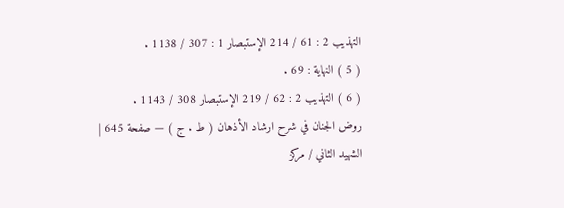التهذيب 2 : 61 / 214 الإستبصار 1 : 307 / 1138 .
( 5 ) النهاية : 69 .
( 6 ) التهذيب 2 : 62 / 219 الإستبصار 308 / 1143 .
روض الجنان في شرح ارشاد الأذهان ( ط . ج ) — صفحة 645 | الشهيد الثاني / مركز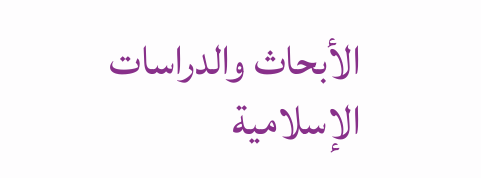الأبحاث والدراسات الإسلامية